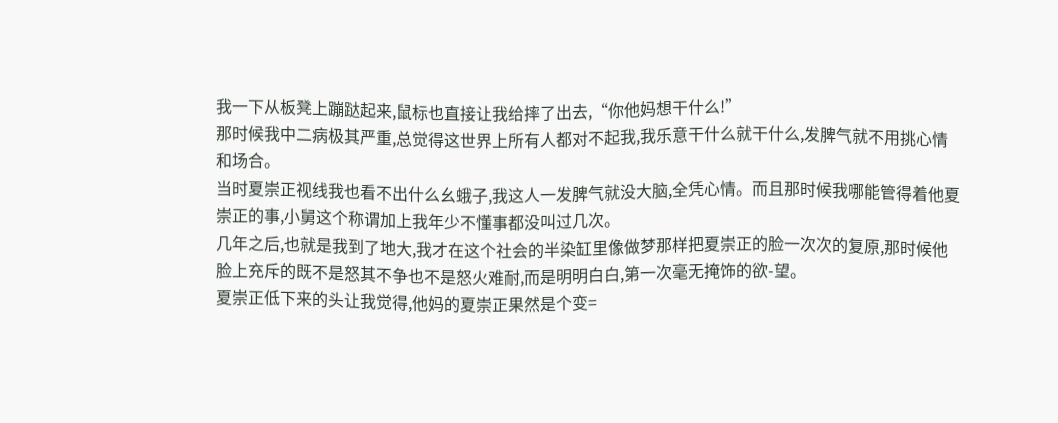我一下从板凳上蹦跶起来,鼠标也直接让我给摔了出去,“你他妈想干什么!”
那时候我中二病极其严重,总觉得这世界上所有人都对不起我,我乐意干什么就干什么,发脾气就不用挑心情和场合。
当时夏崇正视线我也看不出什么幺蛾子,我这人一发脾气就没大脑,全凭心情。而且那时候我哪能管得着他夏崇正的事,小舅这个称谓加上我年少不懂事都没叫过几次。
几年之后,也就是我到了地大,我才在这个社会的半染缸里像做梦那样把夏崇正的脸一次次的复原,那时候他脸上充斥的既不是怒其不争也不是怒火难耐,而是明明白白,第一次毫无掩饰的欲-望。
夏崇正低下来的头让我觉得,他妈的夏崇正果然是个变=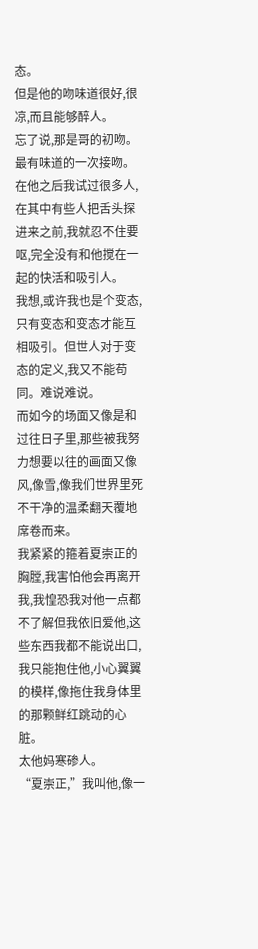态。
但是他的吻味道很好,很凉,而且能够醉人。
忘了说,那是哥的初吻。最有味道的一次接吻。在他之后我试过很多人,在其中有些人把舌头探进来之前,我就忍不住要呕,完全没有和他搅在一起的快活和吸引人。
我想,或许我也是个变态,只有变态和变态才能互相吸引。但世人对于变态的定义,我又不能苟同。难说难说。
而如今的场面又像是和过往日子里,那些被我努力想要以往的画面又像风,像雪,像我们世界里死不干净的温柔翻天覆地席卷而来。
我紧紧的箍着夏崇正的胸膛,我害怕他会再离开我,我惶恐我对他一点都不了解但我依旧爱他,这些东西我都不能说出口,我只能抱住他,小心翼翼的模样,像拖住我身体里的那颗鲜红跳动的心脏。
太他妈寒碜人。
“夏崇正,”我叫他,像一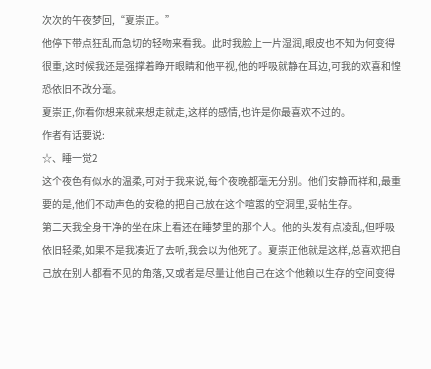次次的午夜梦回,“夏崇正。”
他停下带点狂乱而急切的轻吻来看我。此时我脸上一片湿润,眼皮也不知为何变得很重,这时候我还是强撑着睁开眼睛和他平视,他的呼吸就静在耳边,可我的欢喜和惶恐依旧不改分毫。
夏崇正,你看你想来就来想走就走,这样的感情,也许是你最喜欢不过的。
作者有话要说:
☆、睡一觉2
这个夜色有似水的温柔,可对于我来说,每个夜晚都毫无分别。他们安静而祥和,最重要的是,他们不动声色的安稳的把自己放在这个喧嚣的空洞里,妥帖生存。
第二天我全身干净的坐在床上看还在睡梦里的那个人。他的头发有点凌乱,但呼吸依旧轻柔,如果不是我凑近了去听,我会以为他死了。夏崇正他就是这样,总喜欢把自己放在别人都看不见的角落,又或者是尽量让他自己在这个他赖以生存的空间变得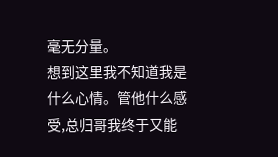毫无分量。
想到这里我不知道我是什么心情。管他什么感受,总归哥我终于又能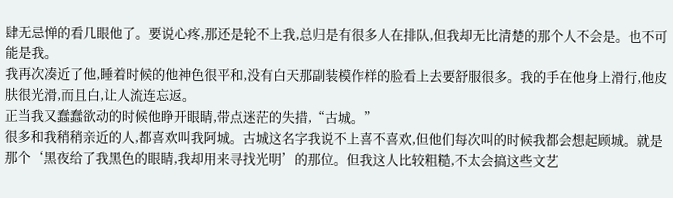肆无忌惮的看几眼他了。要说心疼,那还是轮不上我,总归是有很多人在排队,但我却无比清楚的那个人不会是。也不可能是我。
我再次凑近了他,睡着时候的他神色很平和,没有白天那副装模作样的脸看上去要舒服很多。我的手在他身上滑行,他皮肤很光滑,而且白,让人流连忘返。
正当我又蠢蠢欲动的时候他睁开眼睛,带点迷茫的失措,“古城。”
很多和我稍稍亲近的人,都喜欢叫我阿城。古城这名字我说不上喜不喜欢,但他们每次叫的时候我都会想起顾城。就是那个‘黑夜给了我黑色的眼睛,我却用来寻找光明’的那位。但我这人比较粗糙,不太会搞这些文艺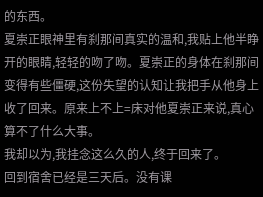的东西。
夏崇正眼神里有刹那间真实的温和,我贴上他半睁开的眼睛,轻轻的吻了吻。夏崇正的身体在刹那间变得有些僵硬,这份失望的认知让我把手从他身上收了回来。原来上不上=床对他夏崇正来说,真心算不了什么大事。
我却以为,我挂念这么久的人,终于回来了。
回到宿舍已经是三天后。没有课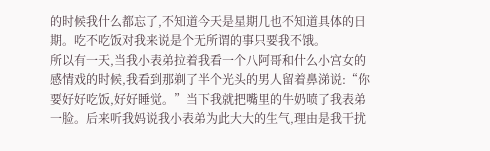的时候我什么都忘了,不知道今天是星期几也不知道具体的日期。吃不吃饭对我来说是个无所谓的事只要我不饿。
所以有一天,当我小表弟拉着我看一个八阿哥和什么小宫女的感情戏的时候,我看到那剃了半个光头的男人留着鼻涕说:“你要好好吃饭,好好睡觉。”当下我就把嘴里的牛奶喷了我表弟一脸。后来听我妈说我小表弟为此大大的生气,理由是我干扰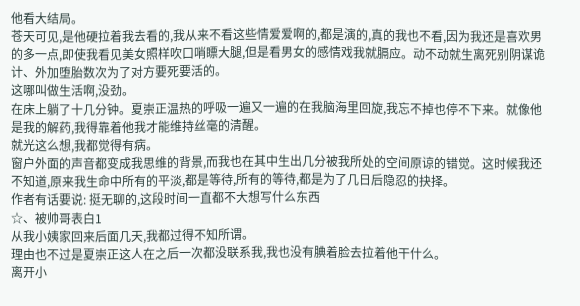他看大结局。
苍天可见,是他硬拉着我去看的,我从来不看这些情爱爱啊的,都是演的,真的我也不看,因为我还是喜欢男的多一点,即使我看见美女照样吹口哨瞟大腿,但是看男女的感情戏我就膈应。动不动就生离死别阴谋诡计、外加堕胎数次为了对方要死要活的。
这哪叫做生活啊,没劲。
在床上躺了十几分钟。夏崇正温热的呼吸一遍又一遍的在我脑海里回旋,我忘不掉也停不下来。就像他是我的解药,我得靠着他我才能维持丝毫的清醒。
就光这么想,我都觉得有病。
窗户外面的声音都变成我思维的背景,而我也在其中生出几分被我所处的空间原谅的错觉。这时候我还不知道,原来我生命中所有的平淡,都是等待,所有的等待,都是为了几日后隐忍的抉择。
作者有话要说: 挺无聊的,这段时间一直都不大想写什么东西
☆、被帅哥表白1
从我小姨家回来后面几天,我都过得不知所谓。
理由也不过是夏崇正这人在之后一次都没联系我,我也没有腆着脸去拉着他干什么。
离开小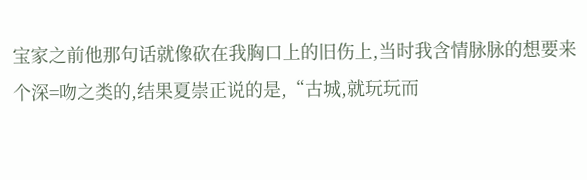宝家之前他那句话就像砍在我胸口上的旧伤上,当时我含情脉脉的想要来个深=吻之类的,结果夏崇正说的是,“古城,就玩玩而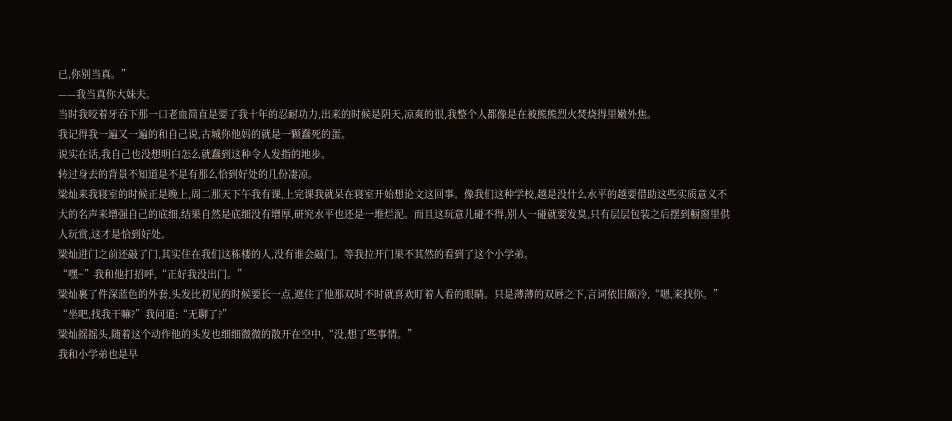已,你别当真。”
——我当真你大妹夫。
当时我咬着牙吞下那一口老血简直是要了我十年的忍耐功力,出来的时候是阴天,凉爽的很,我整个人都像是在被熊熊烈火焚烧得里嫩外焦。
我记得我一遍又一遍的和自己说,古城你他妈的就是一颗蠢死的蛋。
说实在话,我自己也没想明白怎么就蠢到这种令人发指的地步。
转过身去的背景不知道是不是有那么恰到好处的几份凄凉。
梁灿来我寝室的时候正是晚上,周二那天下午我有课,上完课我就呆在寝室开始想论文这回事。像我们这种学校,越是没什么水平的越要借助这些实质意义不大的名声来增强自己的底细,结果自然是底细没有增厚,研究水平也还是一堆烂泥。而且这玩意儿碰不得,别人一碰就要发臭,只有层层包装之后摆到橱窗里供人玩赏,这才是恰到好处。
梁灿进门之前还敲了门,其实住在我们这栋楼的人,没有谁会敲门。等我拉开门果不其然的看到了这个小学弟。
“嘿~”我和他打招呼,“正好我没出门。”
梁灿裹了件深蓝色的外套,头发比初见的时候要长一点,遮住了他那双时不时就喜欢盯着人看的眼睛。只是薄薄的双唇之下,言词依旧颇冷,“嗯,来找你。”
“坐吧,找我干嘛?”我问道:“无聊了?”
梁灿摇摇头,随着这个动作他的头发也细细微微的散开在空中,“没,想了些事情。”
我和小学弟也是早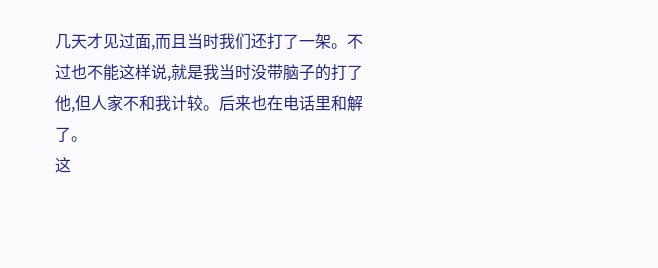几天才见过面,而且当时我们还打了一架。不过也不能这样说,就是我当时没带脑子的打了他,但人家不和我计较。后来也在电话里和解了。
这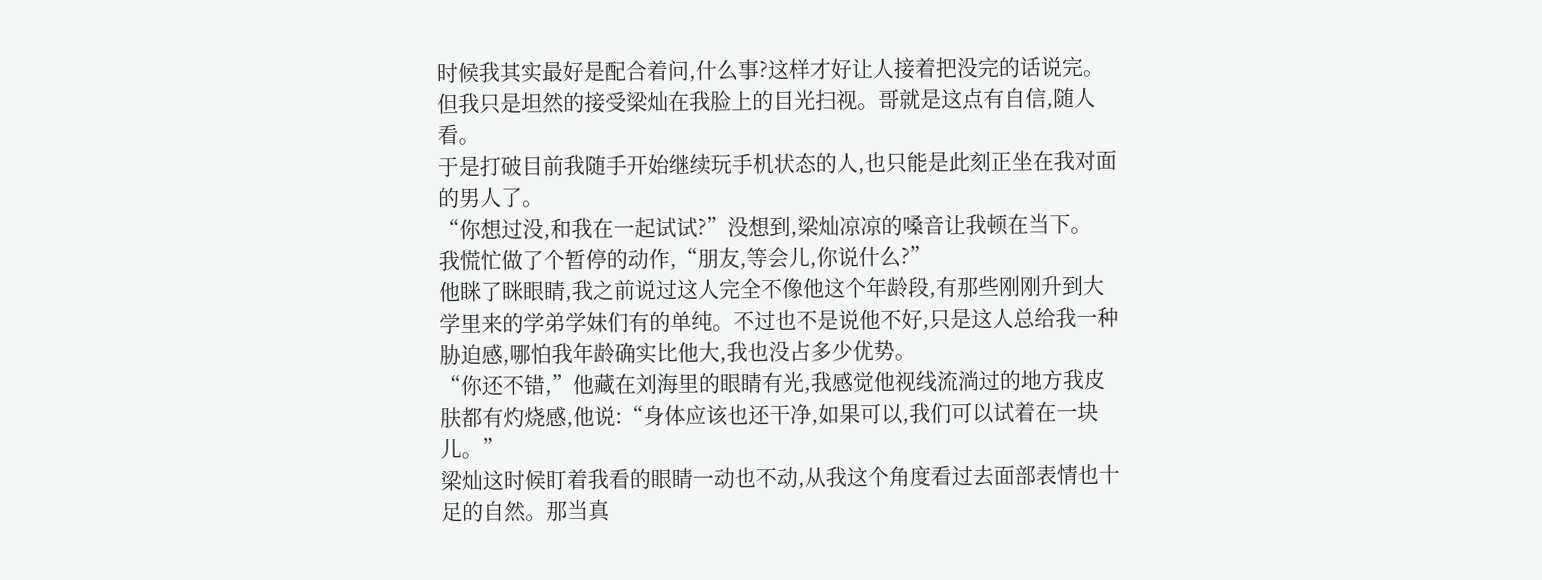时候我其实最好是配合着问,什么事?这样才好让人接着把没完的话说完。但我只是坦然的接受梁灿在我脸上的目光扫视。哥就是这点有自信,随人看。
于是打破目前我随手开始继续玩手机状态的人,也只能是此刻正坐在我对面的男人了。
“你想过没,和我在一起试试?”没想到,梁灿凉凉的嗓音让我顿在当下。
我慌忙做了个暂停的动作,“朋友,等会儿,你说什么?”
他眯了眯眼睛,我之前说过这人完全不像他这个年龄段,有那些刚刚升到大学里来的学弟学妹们有的单纯。不过也不是说他不好,只是这人总给我一种胁迫感,哪怕我年龄确实比他大,我也没占多少优势。
“你还不错,”他藏在刘海里的眼睛有光,我感觉他视线流淌过的地方我皮肤都有灼烧感,他说:“身体应该也还干净,如果可以,我们可以试着在一块儿。”
梁灿这时候盯着我看的眼睛一动也不动,从我这个角度看过去面部表情也十足的自然。那当真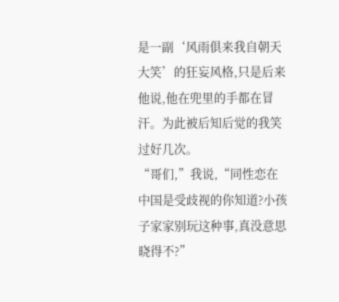是一副‘风雨俱来我自朝天大笑’的狂妄风格,只是后来他说,他在兜里的手都在冒汗。为此被后知后觉的我笑过好几次。
“哥们,”我说,“同性恋在中国是受歧视的你知道?小孩子家家别玩这种事,真没意思晓得不?”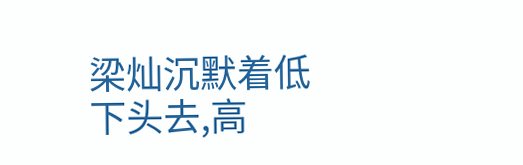梁灿沉默着低下头去,高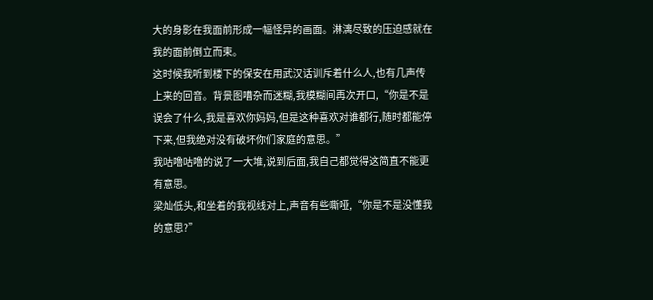大的身影在我面前形成一幅怪异的画面。淋漓尽致的压迫感就在我的面前倒立而束。
这时候我听到楼下的保安在用武汉话训斥着什么人,也有几声传上来的回音。背景图嘈杂而迷糊,我模糊间再次开口,“你是不是误会了什么,我是喜欢你妈妈,但是这种喜欢对谁都行,随时都能停下来,但我绝对没有破坏你们家庭的意思。”
我咕噜咕噜的说了一大堆,说到后面,我自己都觉得这简直不能更有意思。
梁灿低头,和坐着的我视线对上,声音有些嘶哑,“你是不是没懂我的意思?”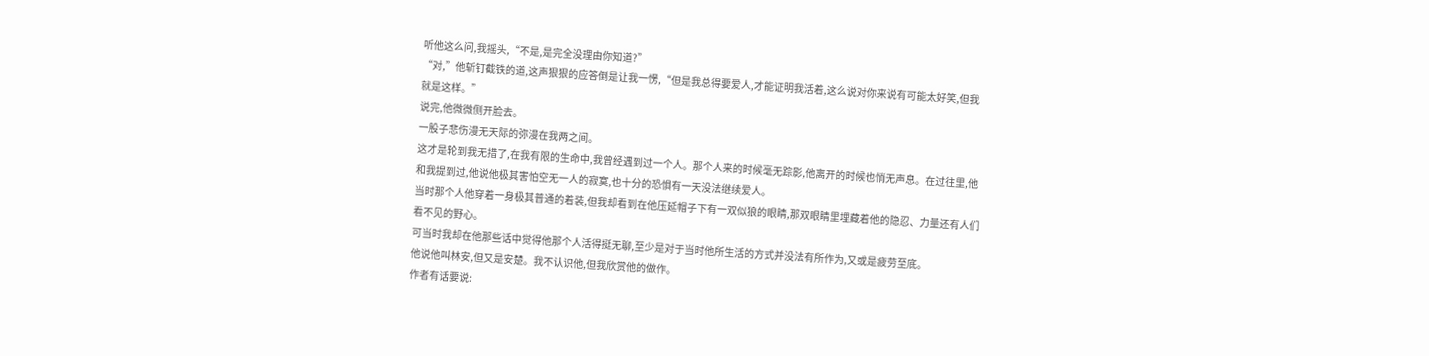听他这么问,我摇头,“不是,是完全没理由你知道?”
“对,”他斩钉截铁的道,这声狠狠的应答倒是让我一愣,“但是我总得要爱人,才能证明我活着,这么说对你来说有可能太好笑,但我就是这样。”
说完,他微微侧开脸去。
一股子悲伤漫无天际的弥漫在我两之间。
这才是轮到我无措了,在我有限的生命中,我曾经遇到过一个人。那个人来的时候毫无踪影,他离开的时候也悄无声息。在过往里,他和我提到过,他说他极其害怕空无一人的寂寞,也十分的恐惧有一天没法继续爱人。
当时那个人他穿着一身极其普通的着装,但我却看到在他压延帽子下有一双似狼的眼睛,那双眼睛里埋藏着他的隐忍、力量还有人们看不见的野心。
可当时我却在他那些话中觉得他那个人活得挺无聊,至少是对于当时他所生活的方式并没法有所作为,又或是疲劳至底。
他说他叫林安,但又是安楚。我不认识他,但我欣赏他的做作。
作者有话要说: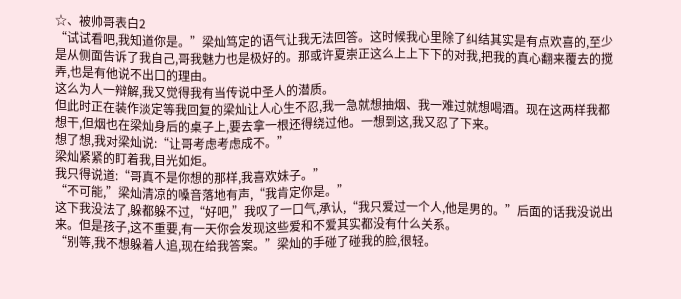☆、被帅哥表白2
“试试看吧,我知道你是。”梁灿笃定的语气让我无法回答。这时候我心里除了纠结其实是有点欢喜的,至少是从侧面告诉了我自己,哥我魅力也是极好的。那或许夏崇正这么上上下下的对我,把我的真心翻来覆去的搅弄,也是有他说不出口的理由。
这么为人一辩解,我又觉得我有当传说中圣人的潜质。
但此时正在装作淡定等我回复的梁灿让人心生不忍,我一急就想抽烟、我一难过就想喝酒。现在这两样我都想干,但烟也在梁灿身后的桌子上,要去拿一根还得绕过他。一想到这,我又忍了下来。
想了想,我对梁灿说:“让哥考虑考虑成不。”
梁灿紧紧的盯着我,目光如炬。
我只得说道:“哥真不是你想的那样,我喜欢妹子。”
“不可能,”梁灿清凉的嗓音落地有声,“我肯定你是。”
这下我没法了,躲都躲不过,“好吧,”我叹了一口气,承认,“我只爱过一个人,他是男的。”后面的话我没说出来。但是孩子,这不重要,有一天你会发现这些爱和不爱其实都没有什么关系。
“别等,我不想躲着人追,现在给我答案。”梁灿的手碰了碰我的脸,很轻。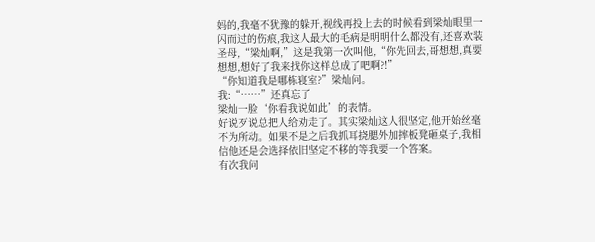妈的,我毫不犹豫的躲开,视线再投上去的时候看到梁灿眼里一闪而过的伤痕,我这人最大的毛病是明明什么都没有,还喜欢装圣母,“梁灿啊,”这是我第一次叫他,“你先回去,哥想想,真要想想,想好了我来找你这样总成了吧啊?!”
“你知道我是哪栋寝室?”梁灿问。
我:“……”还真忘了
梁灿一脸‘你看我说如此’的表情。
好说歹说总把人给劝走了。其实梁灿这人很坚定,他开始丝毫不为所动。如果不是之后我抓耳挠腮外加摔板凳砸桌子,我相信他还是会选择依旧坚定不移的等我要一个答案。
有次我问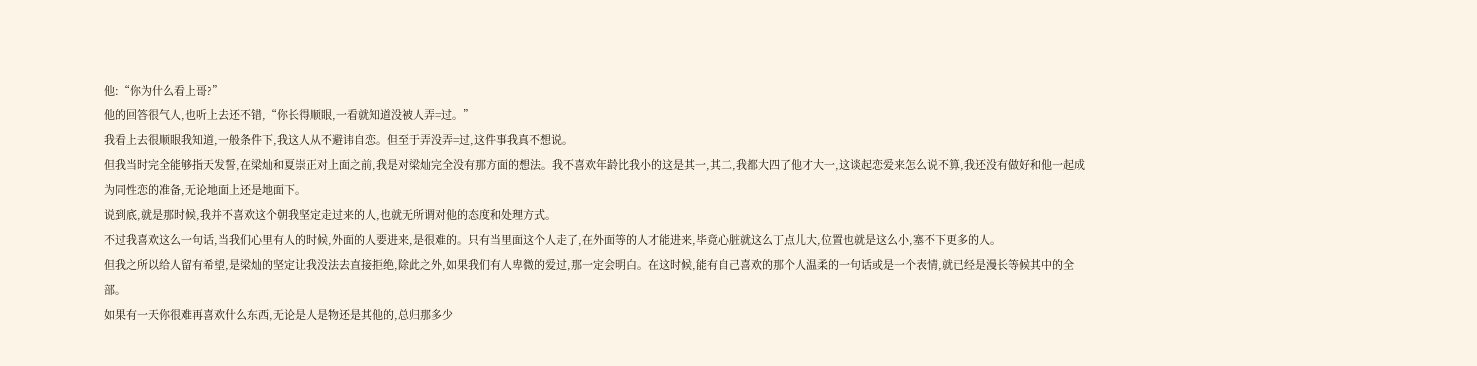他:“你为什么看上哥?”
他的回答很气人,也听上去还不错,“你长得顺眼,一看就知道没被人弄=过。”
我看上去很顺眼我知道,一般条件下,我这人从不避讳自恋。但至于弄没弄=过,这件事我真不想说。
但我当时完全能够指天发誓,在梁灿和夏崇正对上面之前,我是对梁灿完全没有那方面的想法。我不喜欢年龄比我小的这是其一,其二,我都大四了他才大一,这谈起恋爱来怎么说不算,我还没有做好和他一起成为同性恋的准备,无论地面上还是地面下。
说到底,就是那时候,我并不喜欢这个朝我坚定走过来的人,也就无所谓对他的态度和处理方式。
不过我喜欢这么一句话,当我们心里有人的时候,外面的人要进来,是很难的。只有当里面这个人走了,在外面等的人才能进来,毕竟心脏就这么丁点儿大,位置也就是这么小,塞不下更多的人。
但我之所以给人留有希望,是梁灿的坚定让我没法去直接拒绝,除此之外,如果我们有人卑微的爱过,那一定会明白。在这时候,能有自己喜欢的那个人温柔的一句话或是一个表情,就已经是漫长等候其中的全部。
如果有一天你很难再喜欢什么东西,无论是人是物还是其他的,总归那多少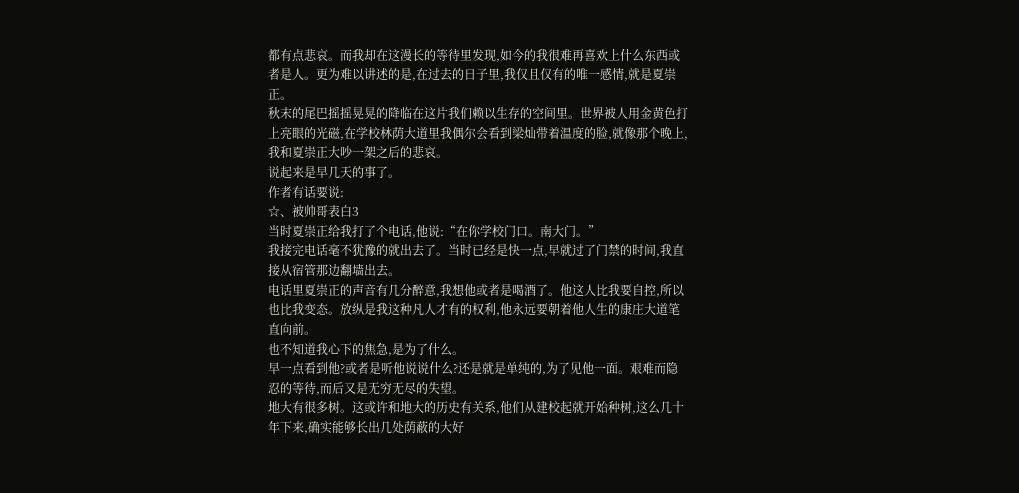都有点悲哀。而我却在这漫长的等待里发现,如今的我很难再喜欢上什么东西或者是人。更为难以讲述的是,在过去的日子里,我仅且仅有的唯一感情,就是夏崇正。
秋末的尾巴摇摇晃晃的降临在这片我们赖以生存的空间里。世界被人用金黄色打上亮眼的光磁,在学校林荫大道里我偶尔会看到梁灿带着温度的脸,就像那个晚上,我和夏崇正大吵一架之后的悲哀。
说起来是早几天的事了。
作者有话要说:
☆、被帅哥表白3
当时夏崇正给我打了个电话,他说:“在你学校门口。南大门。”
我接完电话毫不犹豫的就出去了。当时已经是快一点,早就过了门禁的时间,我直接从宿管那边翻墙出去。
电话里夏崇正的声音有几分醉意,我想他或者是喝酒了。他这人比我要自控,所以也比我变态。放纵是我这种凡人才有的权利,他永远要朝着他人生的康庄大道笔直向前。
也不知道我心下的焦急,是为了什么。
早一点看到他?或者是听他说说什么?还是就是单纯的,为了见他一面。艰难而隐忍的等待,而后又是无穷无尽的失望。
地大有很多树。这或许和地大的历史有关系,他们从建校起就开始种树,这么几十年下来,确实能够长出几处荫蔽的大好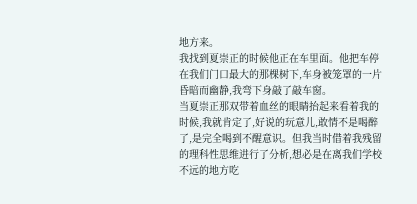地方来。
我找到夏崇正的时候他正在车里面。他把车停在我们门口最大的那棵树下,车身被笼罩的一片昏暗而幽静,我弯下身敲了敲车窗。
当夏崇正那双带着血丝的眼睛抬起来看着我的时候,我就肯定了,好说的玩意儿,敢情不是喝醉了,是完全喝到不醒意识。但我当时借着我残留的理科性思维进行了分析,想必是在离我们学校不远的地方吃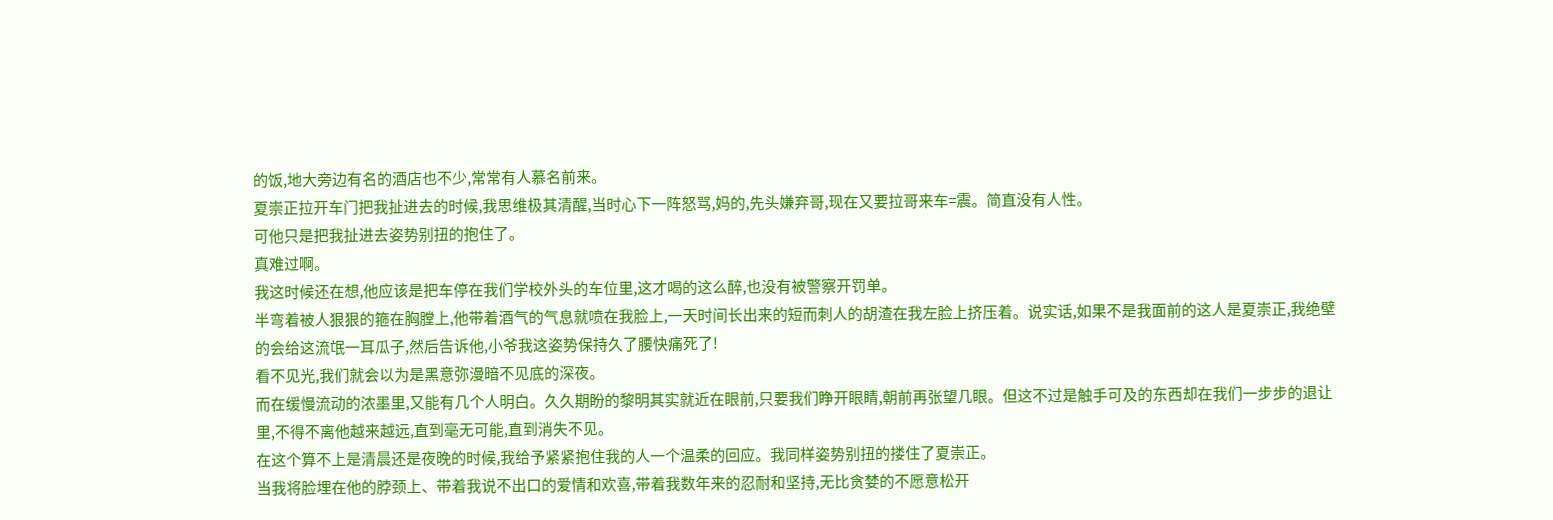的饭,地大旁边有名的酒店也不少,常常有人慕名前来。
夏崇正拉开车门把我扯进去的时候,我思维极其清醒,当时心下一阵怒骂,妈的,先头嫌弃哥,现在又要拉哥来车=震。简直没有人性。
可他只是把我扯进去姿势别扭的抱住了。
真难过啊。
我这时候还在想,他应该是把车停在我们学校外头的车位里,这才喝的这么醉,也没有被警察开罚单。
半弯着被人狠狠的箍在胸膛上,他带着酒气的气息就喷在我脸上,一天时间长出来的短而刺人的胡渣在我左脸上挤压着。说实话,如果不是我面前的这人是夏崇正,我绝壁的会给这流氓一耳瓜子,然后告诉他,小爷我这姿势保持久了腰快痛死了!
看不见光,我们就会以为是黑意弥漫暗不见底的深夜。
而在缓慢流动的浓墨里,又能有几个人明白。久久期盼的黎明其实就近在眼前,只要我们睁开眼睛,朝前再张望几眼。但这不过是触手可及的东西却在我们一步步的退让里,不得不离他越来越远,直到毫无可能,直到消失不见。
在这个算不上是清晨还是夜晚的时候,我给予紧紧抱住我的人一个温柔的回应。我同样姿势别扭的搂住了夏崇正。
当我将脸埋在他的脖颈上、带着我说不出口的爱情和欢喜,带着我数年来的忍耐和坚持,无比贪婪的不愿意松开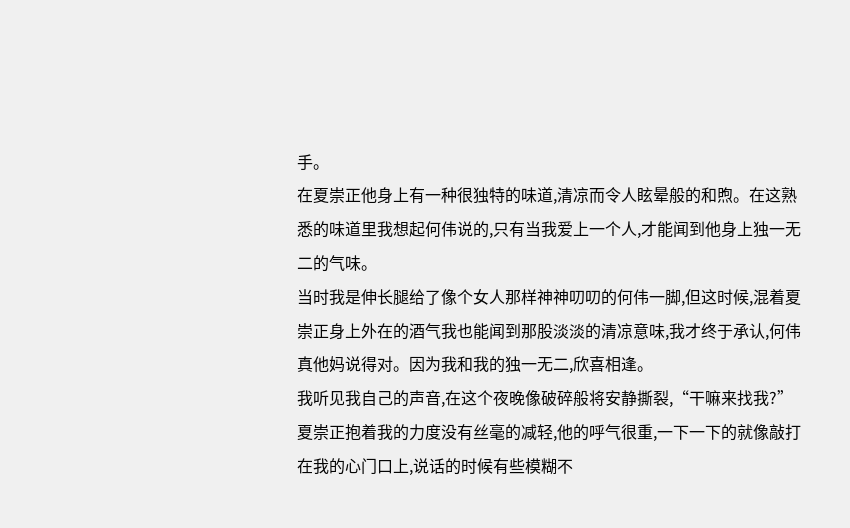手。
在夏崇正他身上有一种很独特的味道,清凉而令人眩晕般的和煦。在这熟悉的味道里我想起何伟说的,只有当我爱上一个人,才能闻到他身上独一无二的气味。
当时我是伸长腿给了像个女人那样神神叨叨的何伟一脚,但这时候,混着夏崇正身上外在的酒气我也能闻到那股淡淡的清凉意味,我才终于承认,何伟真他妈说得对。因为我和我的独一无二,欣喜相逢。
我听见我自己的声音,在这个夜晚像破碎般将安静撕裂,“干嘛来找我?”
夏崇正抱着我的力度没有丝毫的减轻,他的呼气很重,一下一下的就像敲打在我的心门口上,说话的时候有些模糊不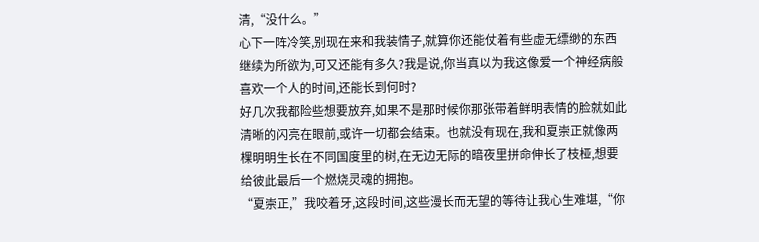清,“没什么。”
心下一阵冷笑,别现在来和我装情子,就算你还能仗着有些虚无缥缈的东西继续为所欲为,可又还能有多久?我是说,你当真以为我这像爱一个神经病般喜欢一个人的时间,还能长到何时?
好几次我都险些想要放弃,如果不是那时候你那张带着鲜明表情的脸就如此清晰的闪亮在眼前,或许一切都会结束。也就没有现在,我和夏崇正就像两棵明明生长在不同国度里的树,在无边无际的暗夜里拼命伸长了枝桠,想要给彼此最后一个燃烧灵魂的拥抱。
“夏崇正,”我咬着牙,这段时间,这些漫长而无望的等待让我心生难堪,“你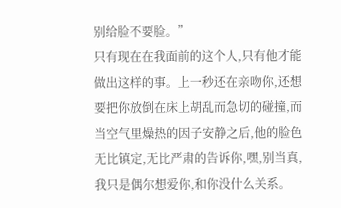别给脸不要脸。”
只有现在在我面前的这个人,只有他才能做出这样的事。上一秒还在亲吻你,还想要把你放倒在床上胡乱而急切的碰撞,而当空气里燥热的因子安静之后,他的脸色无比镇定,无比严肃的告诉你,嘿,别当真,我只是偶尔想爱你,和你没什么关系。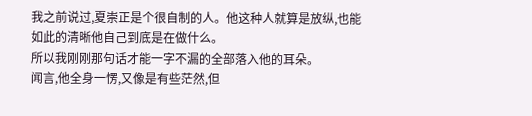我之前说过,夏崇正是个很自制的人。他这种人就算是放纵,也能如此的清晰他自己到底是在做什么。
所以我刚刚那句话才能一字不漏的全部落入他的耳朵。
闻言,他全身一愣,又像是有些茫然,但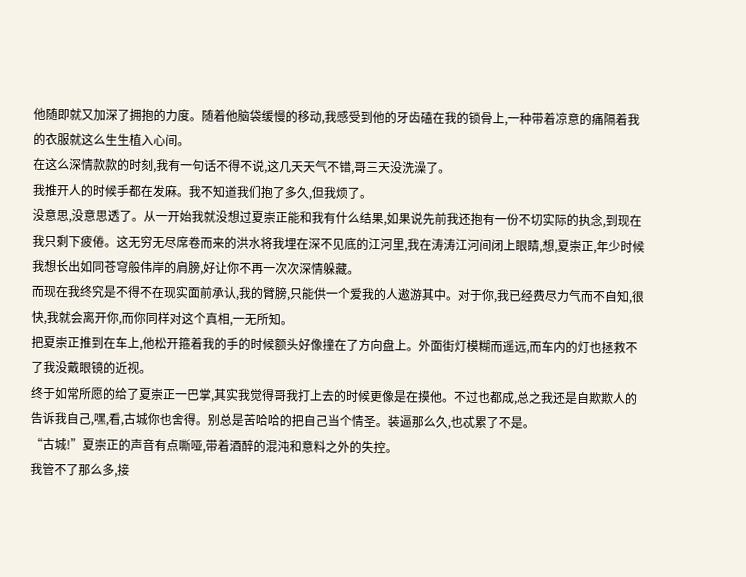他随即就又加深了拥抱的力度。随着他脑袋缓慢的移动,我感受到他的牙齿磕在我的锁骨上,一种带着凉意的痛隔着我的衣服就这么生生植入心间。
在这么深情款款的时刻,我有一句话不得不说,这几天天气不错,哥三天没洗澡了。
我推开人的时候手都在发麻。我不知道我们抱了多久,但我烦了。
没意思,没意思透了。从一开始我就没想过夏崇正能和我有什么结果,如果说先前我还抱有一份不切实际的执念,到现在我只剩下疲倦。这无穷无尽席卷而来的洪水将我埋在深不见底的江河里,我在涛涛江河间闭上眼睛,想,夏崇正,年少时候我想长出如同苍穹般伟岸的肩膀,好让你不再一次次深情躲藏。
而现在我终究是不得不在现实面前承认,我的臂膀,只能供一个爱我的人遨游其中。对于你,我已经费尽力气而不自知,很快,我就会离开你,而你同样对这个真相,一无所知。
把夏崇正推到在车上,他松开箍着我的手的时候额头好像撞在了方向盘上。外面街灯模糊而遥远,而车内的灯也拯救不了我没戴眼镜的近视。
终于如常所愿的给了夏崇正一巴掌,其实我觉得哥我打上去的时候更像是在摸他。不过也都成,总之我还是自欺欺人的告诉我自己,嘿,看,古城你也舍得。别总是苦哈哈的把自己当个情圣。装逼那么久,也忒累了不是。
“古城!”夏崇正的声音有点嘶哑,带着酒醉的混沌和意料之外的失控。
我管不了那么多,接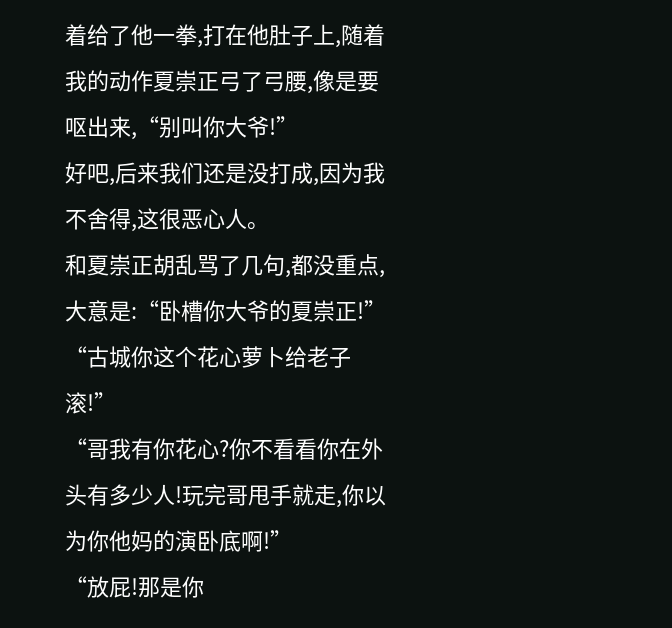着给了他一拳,打在他肚子上,随着我的动作夏崇正弓了弓腰,像是要呕出来,“别叫你大爷!”
好吧,后来我们还是没打成,因为我不舍得,这很恶心人。
和夏崇正胡乱骂了几句,都没重点,大意是:“卧槽你大爷的夏崇正!”
“古城你这个花心萝卜给老子滚!”
“哥我有你花心?你不看看你在外头有多少人!玩完哥甩手就走,你以为你他妈的演卧底啊!”
“放屁!那是你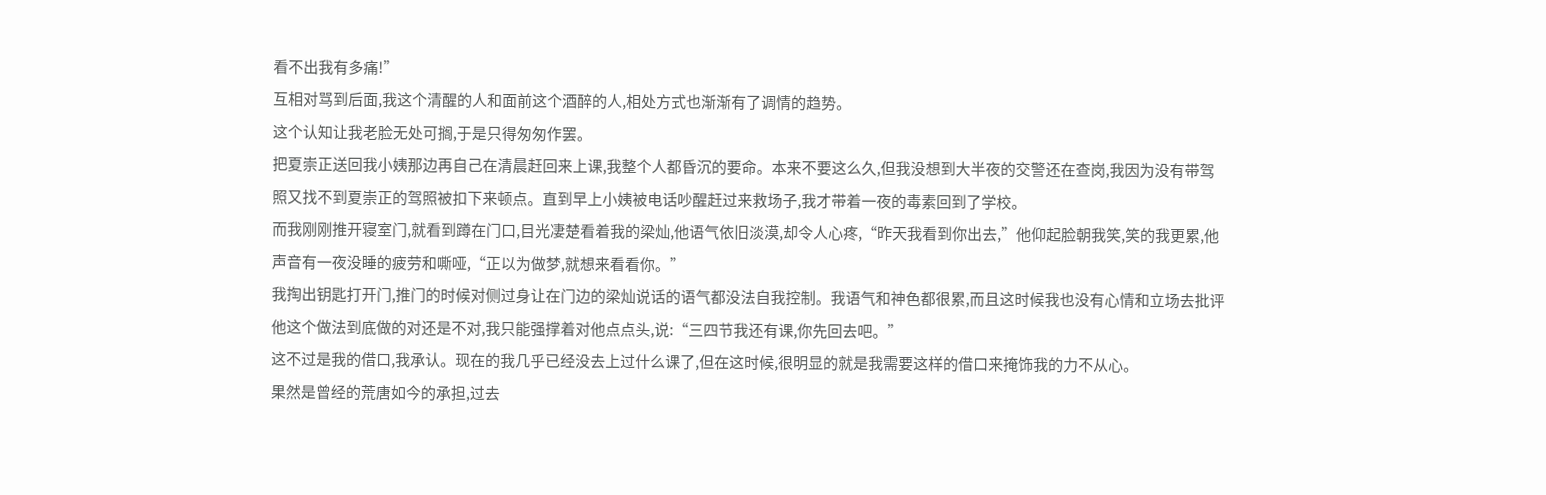看不出我有多痛!”
互相对骂到后面,我这个清醒的人和面前这个酒醉的人,相处方式也渐渐有了调情的趋势。
这个认知让我老脸无处可搁,于是只得匆匆作罢。
把夏崇正送回我小姨那边再自己在清晨赶回来上课,我整个人都昏沉的要命。本来不要这么久,但我没想到大半夜的交警还在查岗,我因为没有带驾照又找不到夏崇正的驾照被扣下来顿点。直到早上小姨被电话吵醒赶过来救场子,我才带着一夜的毒素回到了学校。
而我刚刚推开寝室门,就看到蹲在门口,目光凄楚看着我的梁灿,他语气依旧淡漠,却令人心疼,“昨天我看到你出去,”他仰起脸朝我笑,笑的我更累,他声音有一夜没睡的疲劳和嘶哑,“正以为做梦,就想来看看你。”
我掏出钥匙打开门,推门的时候对侧过身让在门边的梁灿说话的语气都没法自我控制。我语气和神色都很累,而且这时候我也没有心情和立场去批评他这个做法到底做的对还是不对,我只能强撑着对他点点头,说:“三四节我还有课,你先回去吧。”
这不过是我的借口,我承认。现在的我几乎已经没去上过什么课了,但在这时候,很明显的就是我需要这样的借口来掩饰我的力不从心。
果然是曾经的荒唐如今的承担,过去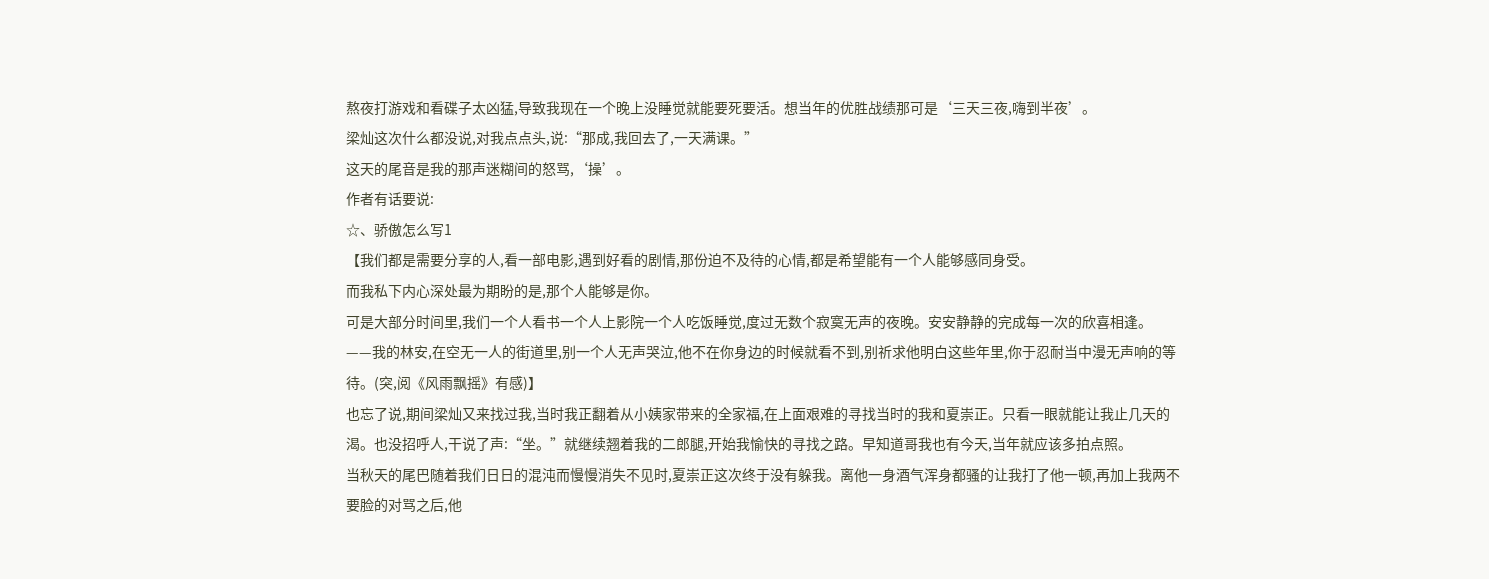熬夜打游戏和看碟子太凶猛,导致我现在一个晚上没睡觉就能要死要活。想当年的优胜战绩那可是‘三天三夜,嗨到半夜’。
梁灿这次什么都没说,对我点点头,说:“那成,我回去了,一天满课。”
这天的尾音是我的那声迷糊间的怒骂,‘操’。
作者有话要说:
☆、骄傲怎么写1
【我们都是需要分享的人,看一部电影,遇到好看的剧情,那份迫不及待的心情,都是希望能有一个人能够感同身受。
而我私下内心深处最为期盼的是,那个人能够是你。
可是大部分时间里,我们一个人看书一个人上影院一个人吃饭睡觉,度过无数个寂寞无声的夜晚。安安静静的完成每一次的欣喜相逢。
——我的林安,在空无一人的街道里,别一个人无声哭泣,他不在你身边的时候就看不到,别祈求他明白这些年里,你于忍耐当中漫无声响的等待。(突,阅《风雨飘摇》有感)】
也忘了说,期间梁灿又来找过我,当时我正翻着从小姨家带来的全家福,在上面艰难的寻找当时的我和夏崇正。只看一眼就能让我止几天的渴。也没招呼人,干说了声:“坐。”就继续翘着我的二郎腿,开始我愉快的寻找之路。早知道哥我也有今天,当年就应该多拍点照。
当秋天的尾巴随着我们日日的混沌而慢慢消失不见时,夏崇正这次终于没有躲我。离他一身酒气浑身都骚的让我打了他一顿,再加上我两不要脸的对骂之后,他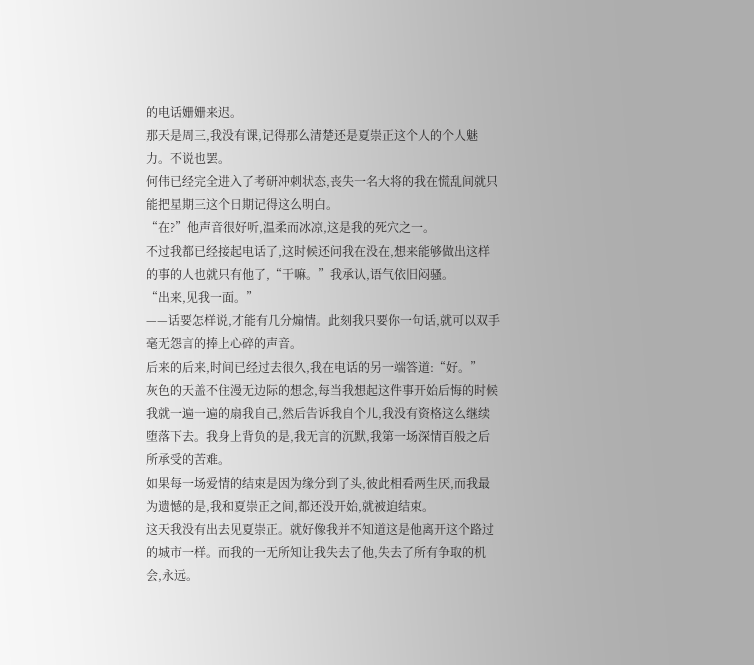的电话姗姗来迟。
那天是周三,我没有课,记得那么清楚还是夏崇正这个人的个人魅力。不说也罢。
何伟已经完全进入了考研冲刺状态,丧失一名大将的我在慌乱间就只能把星期三这个日期记得这么明白。
“在?”他声音很好听,温柔而冰凉,这是我的死穴之一。
不过我都已经接起电话了,这时候还问我在没在,想来能够做出这样的事的人也就只有他了,“干嘛。”我承认,语气依旧闷骚。
“出来,见我一面。”
——话要怎样说,才能有几分煽情。此刻我只要你一句话,就可以双手毫无怨言的捧上心碎的声音。
后来的后来,时间已经过去很久,我在电话的另一端答道:“好。”
灰色的天盖不住漫无边际的想念,每当我想起这件事开始后悔的时候我就一遍一遍的扇我自己,然后告诉我自个儿,我没有资格这么继续堕落下去。我身上背负的是,我无言的沉默,我第一场深情百般之后所承受的苦难。
如果每一场爱情的结束是因为缘分到了头,彼此相看两生厌,而我最为遗憾的是,我和夏崇正之间,都还没开始,就被迫结束。
这天我没有出去见夏崇正。就好像我并不知道这是他离开这个路过的城市一样。而我的一无所知让我失去了他,失去了所有争取的机会,永远。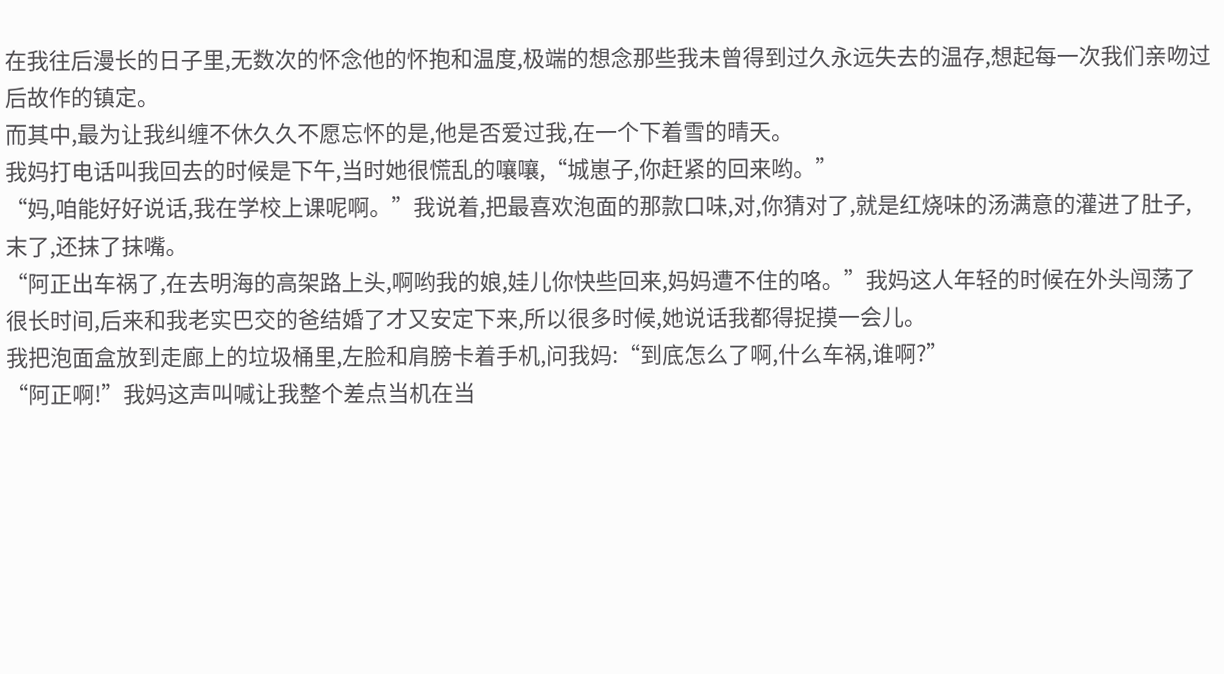在我往后漫长的日子里,无数次的怀念他的怀抱和温度,极端的想念那些我未曾得到过久永远失去的温存,想起每一次我们亲吻过后故作的镇定。
而其中,最为让我纠缠不休久久不愿忘怀的是,他是否爱过我,在一个下着雪的晴天。
我妈打电话叫我回去的时候是下午,当时她很慌乱的嚷嚷,“城崽子,你赶紧的回来哟。”
“妈,咱能好好说话,我在学校上课呢啊。”我说着,把最喜欢泡面的那款口味,对,你猜对了,就是红烧味的汤满意的灌进了肚子,末了,还抹了抹嘴。
“阿正出车祸了,在去明海的高架路上头,啊哟我的娘,娃儿你快些回来,妈妈遭不住的咯。”我妈这人年轻的时候在外头闯荡了很长时间,后来和我老实巴交的爸结婚了才又安定下来,所以很多时候,她说话我都得捉摸一会儿。
我把泡面盒放到走廊上的垃圾桶里,左脸和肩膀卡着手机,问我妈:“到底怎么了啊,什么车祸,谁啊?”
“阿正啊!”我妈这声叫喊让我整个差点当机在当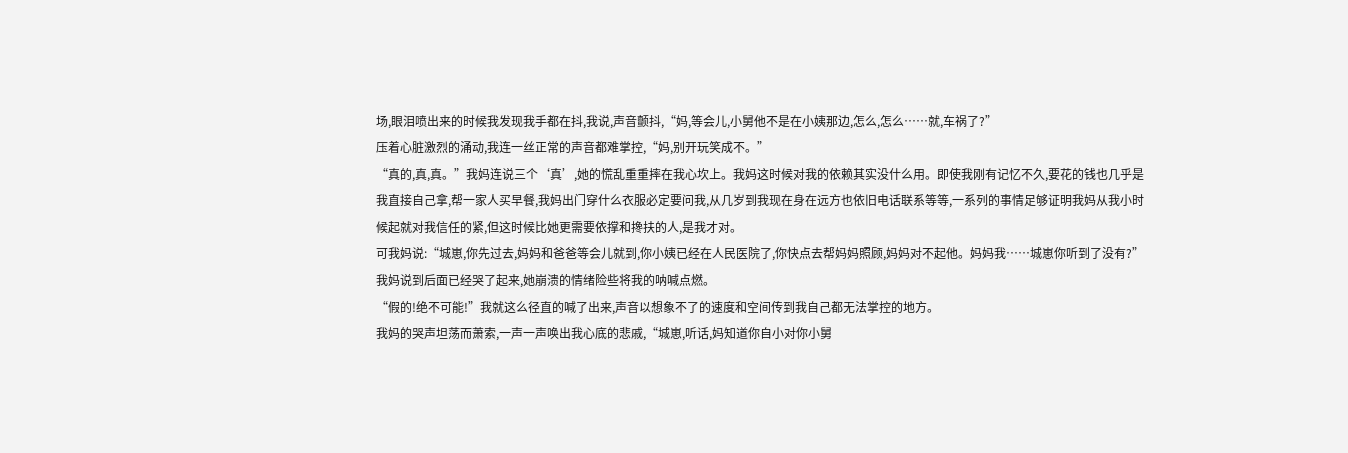场,眼泪喷出来的时候我发现我手都在抖,我说,声音颤抖,“妈,等会儿,小舅他不是在小姨那边,怎么,怎么……就,车祸了?”
压着心脏激烈的涌动,我连一丝正常的声音都难掌控,“妈,别开玩笑成不。”
“真的,真,真。”我妈连说三个‘真’,她的慌乱重重摔在我心坎上。我妈这时候对我的依赖其实没什么用。即使我刚有记忆不久,要花的钱也几乎是我直接自己拿,帮一家人买早餐,我妈出门穿什么衣服必定要问我,从几岁到我现在身在远方也依旧电话联系等等,一系列的事情足够证明我妈从我小时候起就对我信任的紧,但这时候比她更需要依撑和搀扶的人,是我才对。
可我妈说:“城崽,你先过去,妈妈和爸爸等会儿就到,你小姨已经在人民医院了,你快点去帮妈妈照顾,妈妈对不起他。妈妈我……城崽你听到了没有?”我妈说到后面已经哭了起来,她崩溃的情绪险些将我的呐喊点燃。
“假的!绝不可能!”我就这么径直的喊了出来,声音以想象不了的速度和空间传到我自己都无法掌控的地方。
我妈的哭声坦荡而萧索,一声一声唤出我心底的悲戚,“城崽,听话,妈知道你自小对你小舅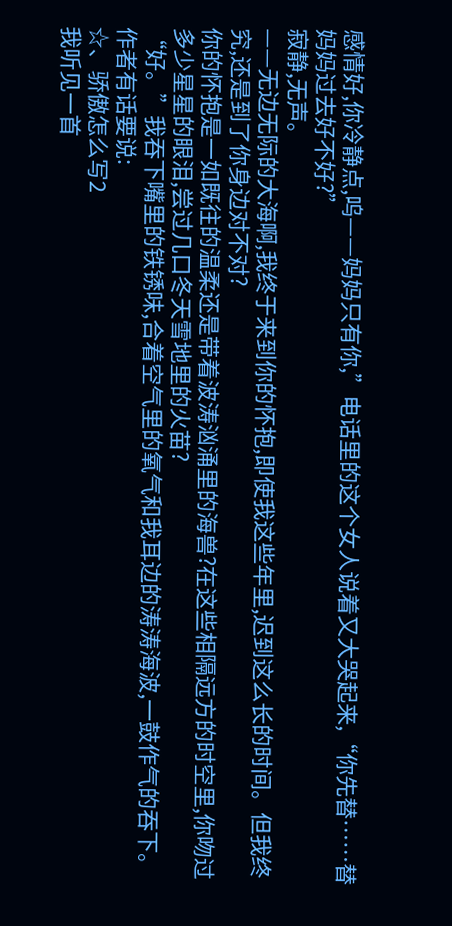感情好,你冷静点,呜——妈妈只有你,”电话里的这个女人说着又大哭起来,“你先替……替妈妈过去好不好?”
寂静,无声。
——无边无际的大海啊,我终于来到你的怀抱,即使我这些年里,迟到这么长的时间。但我终究,还是到了你身边对不对?
你的怀抱是一如既往的温柔还是带着波涛汹涌里的海兽?在这些相隔远方的时空里,你吻过多少星星的眼泪,尝过几口冬天雪地里的火苗?
“好。”我吞下嘴里的铁锈味,合着空气里的氧气和我耳边的涛涛海波,一鼓作气的吞下。
作者有话要说:
☆、骄傲怎么写2
我听见一首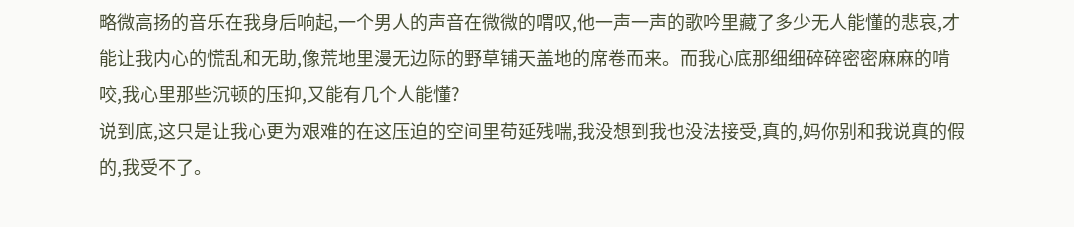略微高扬的音乐在我身后响起,一个男人的声音在微微的喟叹,他一声一声的歌吟里藏了多少无人能懂的悲哀,才能让我内心的慌乱和无助,像荒地里漫无边际的野草铺天盖地的席卷而来。而我心底那细细碎碎密密麻麻的啃咬,我心里那些沉顿的压抑,又能有几个人能懂?
说到底,这只是让我心更为艰难的在这压迫的空间里苟延残喘,我没想到我也没法接受,真的,妈你别和我说真的假的,我受不了。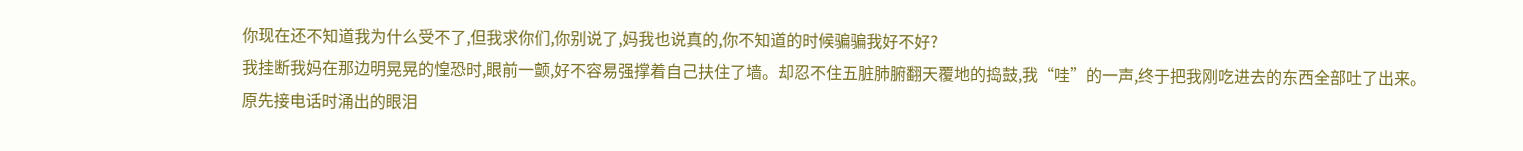你现在还不知道我为什么受不了,但我求你们,你别说了,妈我也说真的,你不知道的时候骗骗我好不好?
我挂断我妈在那边明晃晃的惶恐时,眼前一颤,好不容易强撑着自己扶住了墙。却忍不住五脏肺腑翻天覆地的捣鼓,我“哇”的一声,终于把我刚吃进去的东西全部吐了出来。
原先接电话时涌出的眼泪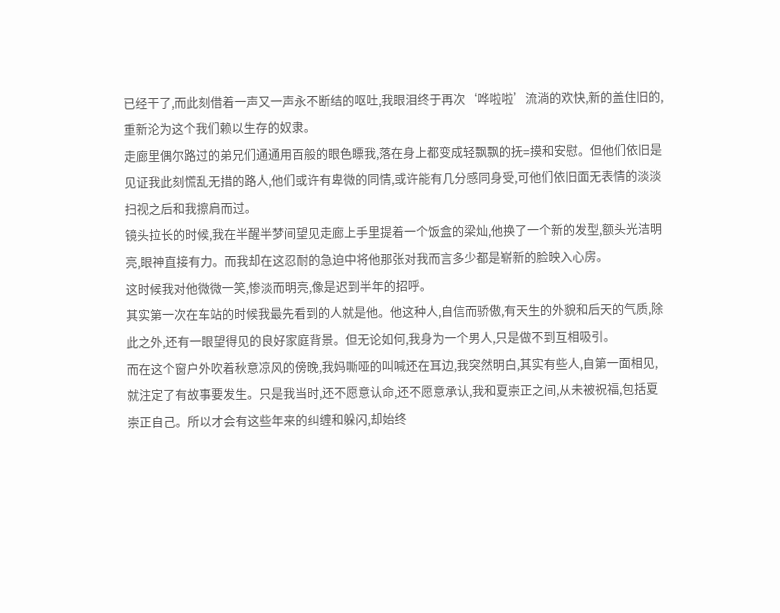已经干了,而此刻借着一声又一声永不断结的呕吐,我眼泪终于再次‘哗啦啦’流淌的欢快,新的盖住旧的,重新沦为这个我们赖以生存的奴隶。
走廊里偶尔路过的弟兄们通通用百般的眼色瞟我,落在身上都变成轻飘飘的抚=摸和安慰。但他们依旧是见证我此刻慌乱无措的路人,他们或许有卑微的同情,或许能有几分感同身受,可他们依旧面无表情的淡淡扫视之后和我擦肩而过。
镜头拉长的时候,我在半醒半梦间望见走廊上手里提着一个饭盒的梁灿,他换了一个新的发型,额头光洁明亮,眼神直接有力。而我却在这忍耐的急迫中将他那张对我而言多少都是崭新的脸映入心房。
这时候我对他微微一笑,惨淡而明亮,像是迟到半年的招呼。
其实第一次在车站的时候我最先看到的人就是他。他这种人,自信而骄傲,有天生的外貌和后天的气质,除此之外,还有一眼望得见的良好家庭背景。但无论如何,我身为一个男人,只是做不到互相吸引。
而在这个窗户外吹着秋意凉风的傍晚,我妈嘶哑的叫喊还在耳边,我突然明白,其实有些人,自第一面相见,就注定了有故事要发生。只是我当时,还不愿意认命,还不愿意承认,我和夏崇正之间,从未被祝福,包括夏崇正自己。所以才会有这些年来的纠缠和躲闪,却始终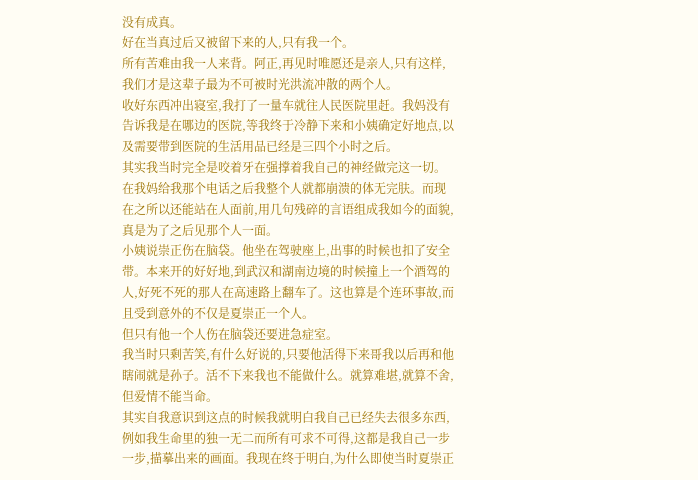没有成真。
好在当真过后又被留下来的人,只有我一个。
所有苦难由我一人来背。阿正,再见时唯愿还是亲人,只有这样,我们才是这辈子最为不可被时光洪流冲散的两个人。
收好东西冲出寝室,我打了一量车就往人民医院里赶。我妈没有告诉我是在哪边的医院,等我终于冷静下来和小姨确定好地点,以及需要带到医院的生活用品已经是三四个小时之后。
其实我当时完全是咬着牙在强撑着我自己的神经做完这一切。在我妈给我那个电话之后我整个人就都崩溃的体无完肤。而现在之所以还能站在人面前,用几句残碎的言语组成我如今的面貌,真是为了之后见那个人一面。
小姨说崇正伤在脑袋。他坐在驾驶座上,出事的时候也扣了安全带。本来开的好好地,到武汉和湖南边境的时候撞上一个酒驾的人,好死不死的那人在高速路上翻车了。这也算是个连环事故,而且受到意外的不仅是夏崇正一个人。
但只有他一个人伤在脑袋还要进急症室。
我当时只剩苦笑,有什么好说的,只要他活得下来哥我以后再和他瞎闹就是孙子。活不下来我也不能做什么。就算难堪,就算不舍,但爱情不能当命。
其实自我意识到这点的时候我就明白我自己已经失去很多东西,例如我生命里的独一无二而所有可求不可得,这都是我自己一步一步,描摹出来的画面。我现在终于明白,为什么即使当时夏崇正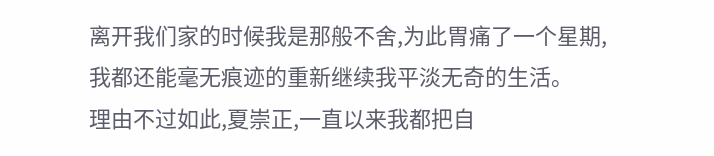离开我们家的时候我是那般不舍,为此胃痛了一个星期,我都还能毫无痕迹的重新继续我平淡无奇的生活。
理由不过如此,夏崇正,一直以来我都把自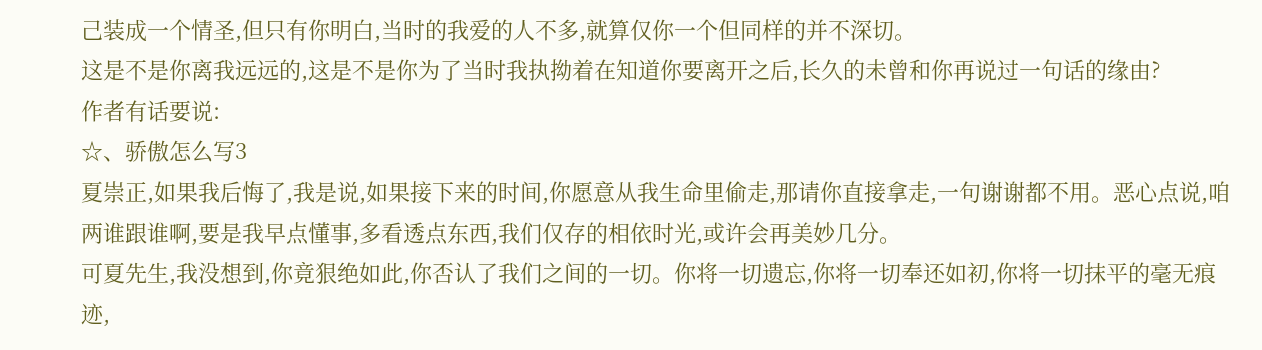己装成一个情圣,但只有你明白,当时的我爱的人不多,就算仅你一个但同样的并不深切。
这是不是你离我远远的,这是不是你为了当时我执拗着在知道你要离开之后,长久的未曾和你再说过一句话的缘由?
作者有话要说:
☆、骄傲怎么写3
夏崇正,如果我后悔了,我是说,如果接下来的时间,你愿意从我生命里偷走,那请你直接拿走,一句谢谢都不用。恶心点说,咱两谁跟谁啊,要是我早点懂事,多看透点东西,我们仅存的相依时光,或许会再美妙几分。
可夏先生,我没想到,你竟狠绝如此,你否认了我们之间的一切。你将一切遗忘,你将一切奉还如初,你将一切抹平的毫无痕迹,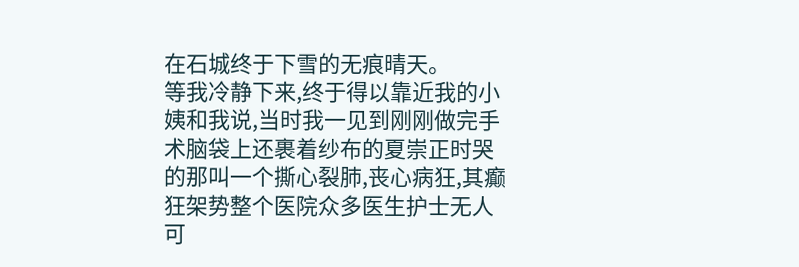在石城终于下雪的无痕晴天。
等我冷静下来,终于得以靠近我的小姨和我说,当时我一见到刚刚做完手术脑袋上还裹着纱布的夏崇正时哭的那叫一个撕心裂肺,丧心病狂,其癫狂架势整个医院众多医生护士无人可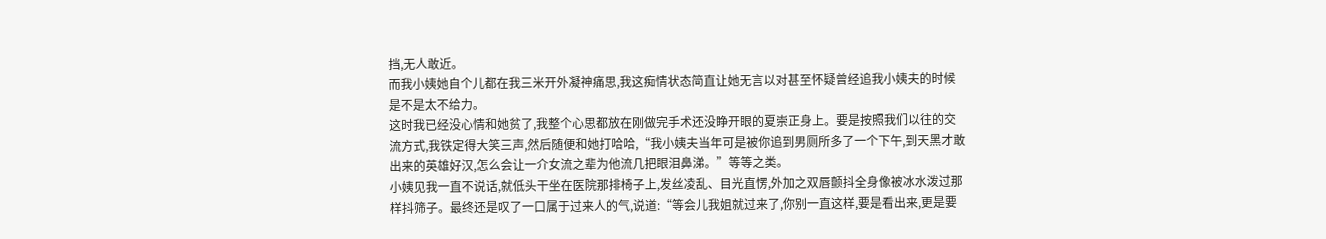挡,无人敢近。
而我小姨她自个儿都在我三米开外凝神痛思,我这痴情状态简直让她无言以对甚至怀疑曾经追我小姨夫的时候是不是太不给力。
这时我已经没心情和她贫了,我整个心思都放在刚做完手术还没睁开眼的夏崇正身上。要是按照我们以往的交流方式,我铁定得大笑三声,然后随便和她打哈哈,“我小姨夫当年可是被你追到男厕所多了一个下午,到天黑才敢出来的英雄好汉,怎么会让一介女流之辈为他流几把眼泪鼻涕。”等等之类。
小姨见我一直不说话,就低头干坐在医院那排椅子上,发丝凌乱、目光直愣,外加之双唇颤抖全身像被冰水泼过那样抖筛子。最终还是叹了一口属于过来人的气,说道:“等会儿我姐就过来了,你别一直这样,要是看出来,更是要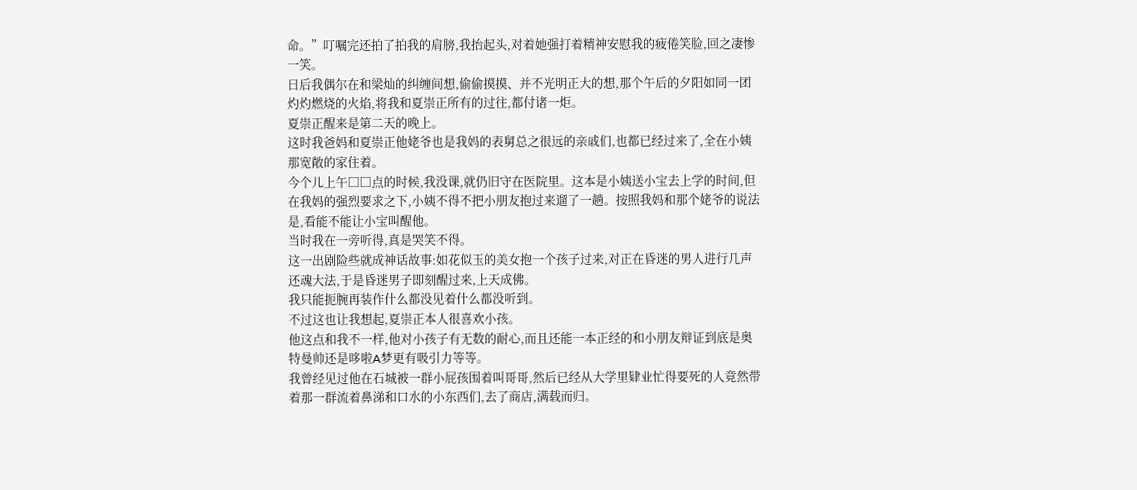命。”叮嘱完还拍了拍我的肩膀,我抬起头,对着她强打着精神安慰我的疲倦笑脸,回之凄惨一笑。
日后我偶尔在和梁灿的纠缠间想,偷偷摸摸、并不光明正大的想,那个午后的夕阳如同一团灼灼燃烧的火焰,将我和夏崇正所有的过往,都付诸一炬。
夏崇正醒来是第二天的晚上。
这时我爸妈和夏崇正他姥爷也是我妈的表舅总之很远的亲戚们,也都已经过来了,全在小姨那宽敞的家住着。
今个儿上午□□点的时候,我没课,就仍旧守在医院里。这本是小姨送小宝去上学的时间,但在我妈的强烈要求之下,小姨不得不把小朋友抱过来遛了一趟。按照我妈和那个姥爷的说法是,看能不能让小宝叫醒他。
当时我在一旁听得,真是哭笑不得。
这一出剧险些就成神话故事:如花似玉的美女抱一个孩子过来,对正在昏迷的男人进行几声还魂大法,于是昏迷男子即刻醒过来,上天成佛。
我只能扼腕再装作什么都没见着什么都没听到。
不过这也让我想起,夏崇正本人很喜欢小孩。
他这点和我不一样,他对小孩子有无数的耐心,而且还能一本正经的和小朋友辩证到底是奥特曼帅还是哆啦A梦更有吸引力等等。
我曾经见过他在石城被一群小屁孩围着叫哥哥,然后已经从大学里肄业忙得要死的人竟然带着那一群流着鼻涕和口水的小东西们,去了商店,满载而归。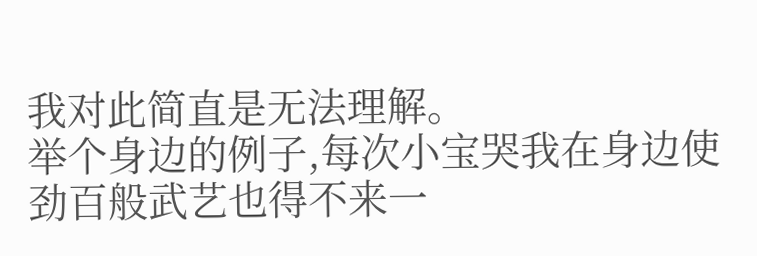我对此简直是无法理解。
举个身边的例子,每次小宝哭我在身边使劲百般武艺也得不来一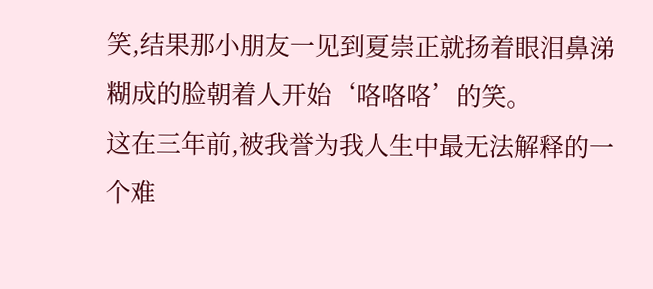笑,结果那小朋友一见到夏崇正就扬着眼泪鼻涕糊成的脸朝着人开始‘咯咯咯’的笑。
这在三年前,被我誉为我人生中最无法解释的一个难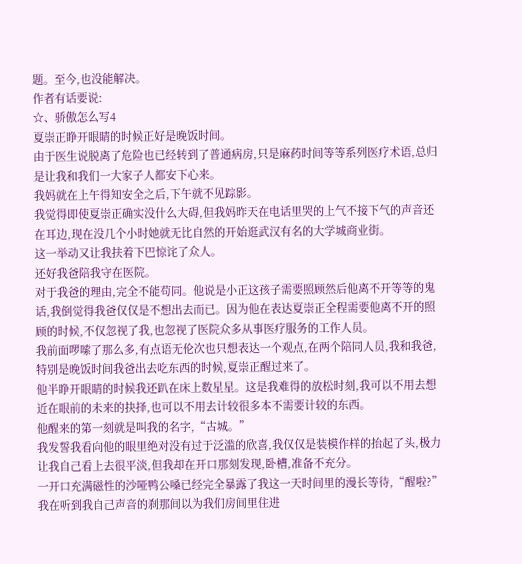题。至今,也没能解决。
作者有话要说:
☆、骄傲怎么写4
夏崇正睁开眼睛的时候正好是晚饭时间。
由于医生说脱离了危险也已经转到了普通病房,只是麻药时间等等系列医疗术语,总归是让我和我们一大家子人都安下心来。
我妈就在上午得知安全之后,下午就不见踪影。
我觉得即使夏崇正确实没什么大碍,但我妈昨天在电话里哭的上气不接下气的声音还在耳边,现在没几个小时她就无比自然的开始逛武汉有名的大学城商业街。
这一举动又让我扶着下巴惊诧了众人。
还好我爸陪我守在医院。
对于我爸的理由,完全不能苟同。他说是小正这孩子需要照顾然后他离不开等等的鬼话,我倒觉得我爸仅仅是不想出去而已。因为他在表达夏崇正全程需要他离不开的照顾的时候,不仅忽视了我,也忽视了医院众多从事医疗服务的工作人员。
我前面啰嗦了那么多,有点语无伦次也只想表达一个观点,在两个陪同人员,我和我爸,特别是晚饭时间我爸出去吃东西的时候,夏崇正醒过来了。
他半睁开眼睛的时候我还趴在床上数星星。这是我难得的放松时刻,我可以不用去想近在眼前的未来的抉择,也可以不用去计较很多本不需要计较的东西。
他醒来的第一刻就是叫我的名字,“古城。”
我发誓我看向他的眼里绝对没有过于泛滥的欣喜,我仅仅是装模作样的抬起了头,极力让我自己看上去很平淡,但我却在开口那刻发现,卧槽,准备不充分。
一开口充满磁性的沙哑鸭公嗓已经完全暴露了我这一天时间里的漫长等待,“醒啦?”
我在听到我自己声音的刹那间以为我们房间里住进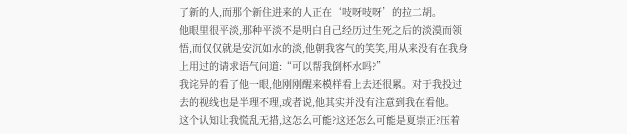了新的人,而那个新住进来的人正在‘吱呀吱呀’的拉二胡。
他眼里很平淡,那种平淡不是明白自己经历过生死之后的淡漠而领悟,而仅仅就是安沉如水的淡,他朝我客气的笑笑,用从来没有在我身上用过的请求语气问道:“可以帮我倒杯水吗?”
我诧异的看了他一眼,他刚刚醒来模样看上去还很累。对于我投过去的视线也是半理不理,或者说,他其实并没有注意到我在看他。
这个认知让我慌乱无措,这怎么可能?这还怎么可能是夏崇正?压着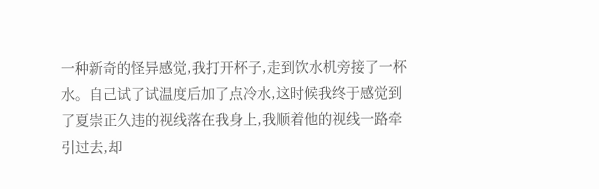一种新奇的怪异感觉,我打开杯子,走到饮水机旁接了一杯水。自己试了试温度后加了点冷水,这时候我终于感觉到了夏崇正久违的视线落在我身上,我顺着他的视线一路牵引过去,却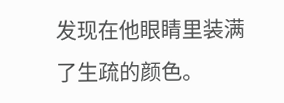发现在他眼睛里装满了生疏的颜色。